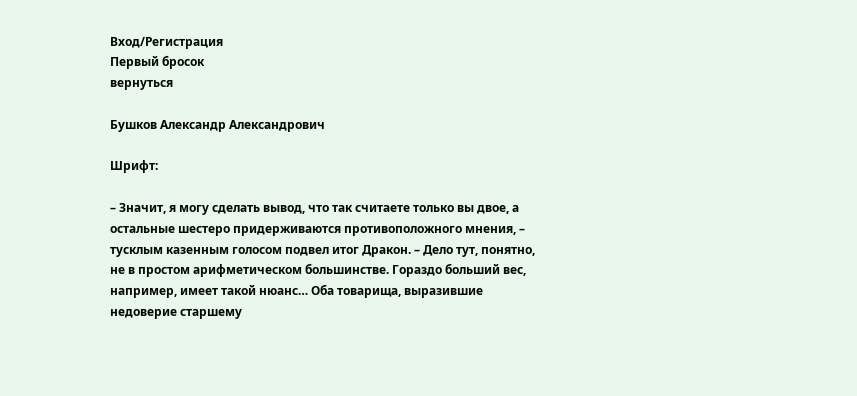Вход/Регистрация
Первый бросок
вернуться

Бушков Александр Александрович

Шрифт:

– Значит, я могу сделать вывод, что так считаете только вы двое, а остальные шестеро придерживаются противоположного мнения, – тусклым казенным голосом подвел итог Дракон. – Дело тут, понятно, не в простом арифметическом большинстве. Гораздо больший вес, например, имеет такой нюанс… Оба товарища, выразившие недоверие старшему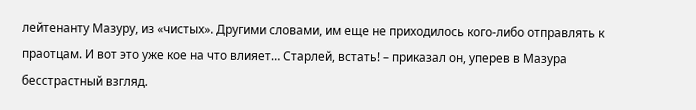лейтенанту Мазуру, из «чистых». Другими словами, им еще не приходилось кого-либо отправлять к праотцам. И вот это уже кое на что влияет… Старлей, встать! – приказал он, уперев в Мазура бесстрастный взгляд.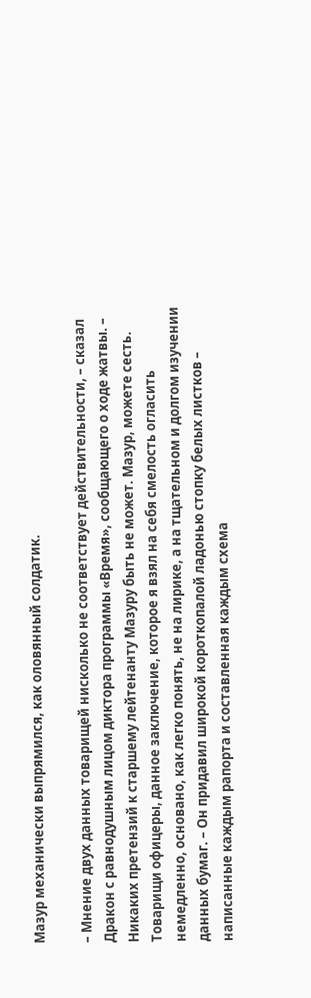Мазур механически выпрямился, как оловянный солдатик.

– Мнение двух данных товарищей нисколько не соответствует действительности, – сказал Дракон с равнодушным лицом диктора программы «Время», сообщающего о ходе жатвы. – Никаких претензий к старшему лейтенанту Мазуру быть не может. Мазур, можете сесть. Товарищи офицеры, данное заключение, которое я взял на себя смелость огласить немедленно, основано, как легко понять, не на лирике, а на тщательном и долгом изучении данных бумаг. – Он придавил широкой короткопалой ладонью стопку белых листков – написанные каждым рапорта и составленная каждым схема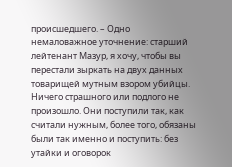происшедшего. – Одно немаловажное уточнение: старший лейтенант Мазур, я хочу, чтобы вы перестали зыркать на двух данных товарищей мутным взором убийцы. Ничего страшного или подлого не произошло. Они поступили так, как считали нужным, более того, обязаны были так именно и поступить: без утайки и оговорок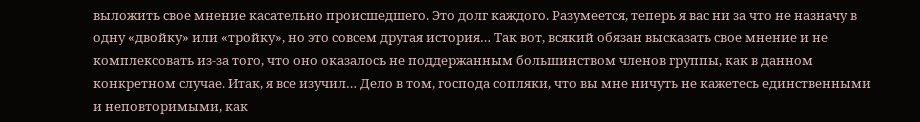выложить свое мнение касательно происшедшего. Это долг каждого. Разумеется, теперь я вас ни за что не назначу в одну «двойку» или «тройку», но это совсем другая история… Так вот, всякий обязан высказать свое мнение и не комплексовать из-за того, что оно оказалось не поддержанным большинством членов группы, как в данном конкретном случае. Итак, я все изучил… Дело в том, господа сопляки, что вы мне ничуть не кажетесь единственными и неповторимыми, как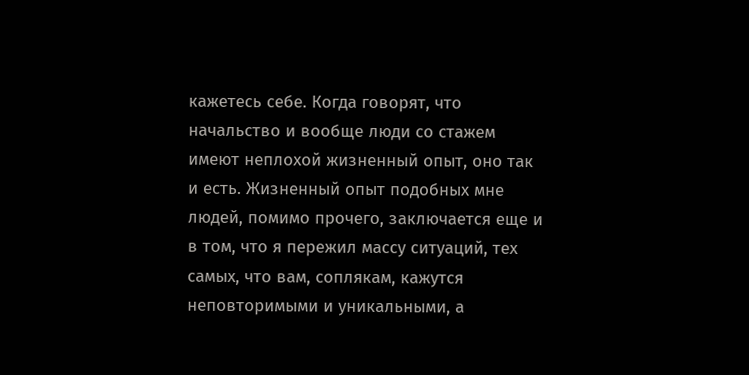кажетесь себе. Когда говорят, что начальство и вообще люди со стажем имеют неплохой жизненный опыт, оно так и есть. Жизненный опыт подобных мне людей, помимо прочего, заключается еще и в том, что я пережил массу ситуаций, тех самых, что вам, соплякам, кажутся неповторимыми и уникальными, а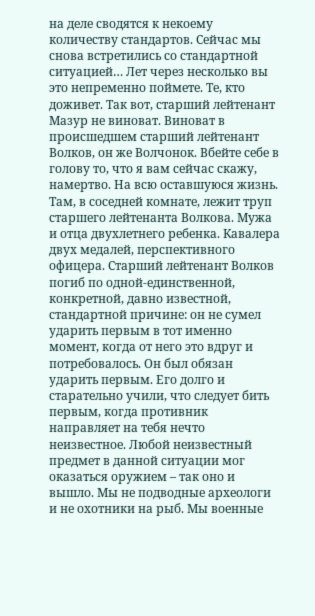на деле сводятся к некоему количеству стандартов. Сейчас мы снова встретились со стандартной ситуацией… Лет через несколько вы это непременно поймете. Те, кто доживет. Так вот, старший лейтенант Мазур не виноват. Виноват в происшедшем старший лейтенант Волков, он же Волчонок. Вбейте себе в голову то, что я вам сейчас скажу, намертво. На всю оставшуюся жизнь. Там, в соседней комнате, лежит труп старшего лейтенанта Волкова. Мужа и отца двухлетнего ребенка. Кавалера двух медалей, перспективного офицера. Старший лейтенант Волков погиб по одной-единственной, конкретной, давно известной, стандартной причине: он не сумел ударить первым в тот именно момент, когда от него это вдруг и потребовалось. Он был обязан ударить первым. Его долго и старательно учили, что следует бить первым, когда противник направляет на тебя нечто неизвестное. Любой неизвестный предмет в данной ситуации мог оказаться оружием – так оно и вышло. Мы не подводные археологи и не охотники на рыб. Мы военные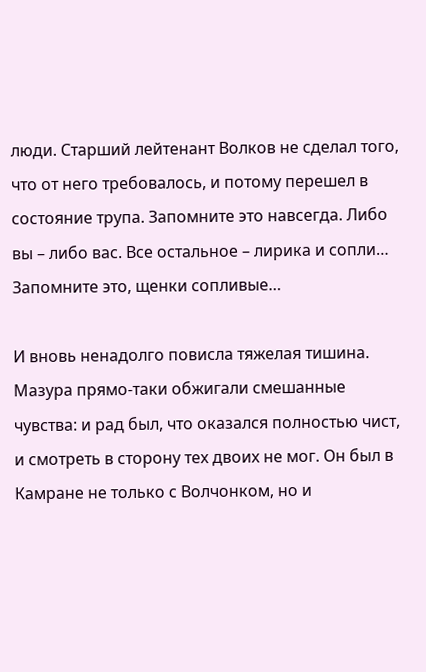люди. Старший лейтенант Волков не сделал того, что от него требовалось, и потому перешел в состояние трупа. Запомните это навсегда. Либо вы – либо вас. Все остальное – лирика и сопли… Запомните это, щенки сопливые…

И вновь ненадолго повисла тяжелая тишина. Мазура прямо-таки обжигали смешанные чувства: и рад был, что оказался полностью чист, и смотреть в сторону тех двоих не мог. Он был в Камране не только с Волчонком, но и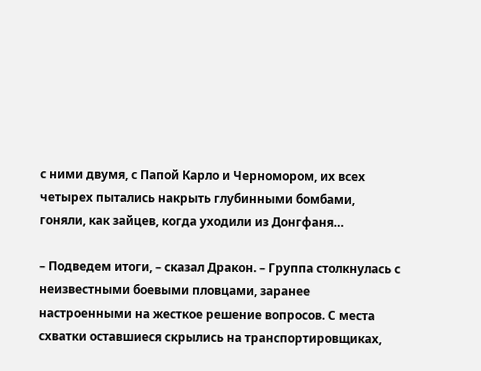с ними двумя, с Папой Карло и Черномором, их всех четырех пытались накрыть глубинными бомбами, гоняли, как зайцев, когда уходили из Донгфаня…

– Подведем итоги, – сказал Дракон. – Группа столкнулась с неизвестными боевыми пловцами, заранее настроенными на жесткое решение вопросов. С места схватки оставшиеся скрылись на транспортировщиках,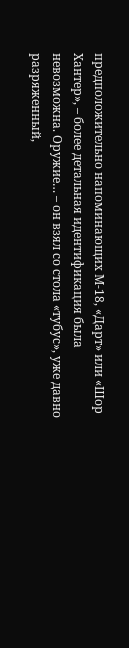предположительно напоминающих М-18, «Дарт» или «Шор Хантер», – более детальная идентификация была невозможна. Оружие… – он взял со стола «тубус», уже давно разряженный,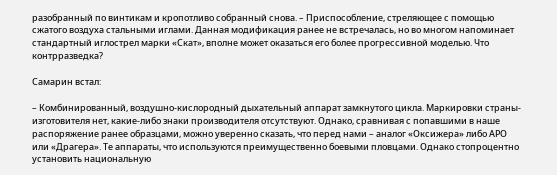разобранный по винтикам и кропотливо собранный снова. – Приспособление, стреляющее с помощью сжатого воздуха стальными иглами. Данная модификация ранее не встречалась, но во многом напоминает стандартный иглострел марки «Скат», вполне может оказаться его более прогрессивной моделью. Что контрразведка?

Самарин встал:

– Комбинированный, воздушно-кислородный дыхательный аппарат замкнутого цикла. Маркировки страны-изготовителя нет, какие-либо знаки производителя отсутствуют. Однако, сравнивая с попавшими в наше распоряжение ранее образцами, можно уверенно сказать, что перед нами – аналог «Оксижера» либо АРО или «Драгера». Те аппараты, что используются преимущественно боевыми пловцами. Однако стопроцентно установить национальную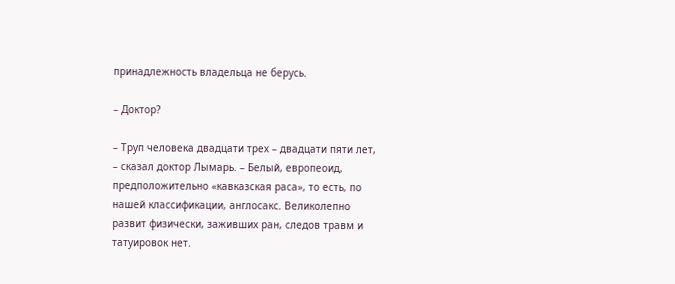принадлежность владельца не берусь.

– Доктор?

– Труп человека двадцати трех – двадцати пяти лет, – сказал доктор Лымарь. – Белый, европеоид, предположительно «кавказская раса», то есть, по нашей классификации, англосакс. Великолепно развит физически, заживших ран, следов травм и татуировок нет.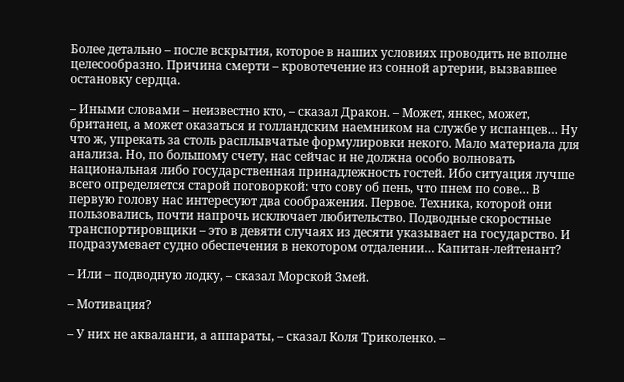Более детально – после вскрытия, которое в наших условиях проводить не вполне целесообразно. Причина смерти – кровотечение из сонной артерии, вызвавшее остановку сердца.

– Иными словами – неизвестно кто, – сказал Дракон. – Может, янкес, может, британец, а может оказаться и голландским наемником на службе у испанцев… Ну что ж, упрекать за столь расплывчатые формулировки некого. Мало материала для анализа. Но, по большому счету, нас сейчас и не должна особо волновать национальная либо государственная принадлежность гостей. Ибо ситуация лучше всего определяется старой поговоркой: что сову об пень, что пнем по сове… В первую голову нас интересуют два соображения. Первое. Техника, которой они пользовались, почти напрочь исключает любительство. Подводные скоростные транспортировщики – это в девяти случаях из десяти указывает на государство. И подразумевает судно обеспечения в некотором отдалении… Капитан-лейтенант?

– Или – подводную лодку, – сказал Морской Змей.

– Мотивация?

– У них не акваланги, а аппараты, – сказал Коля Триколенко. –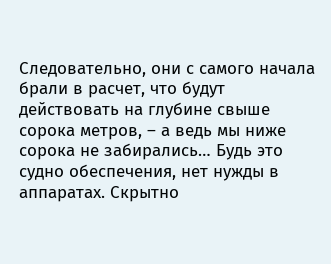Следовательно, они с самого начала брали в расчет, что будут действовать на глубине свыше сорока метров, – а ведь мы ниже сорока не забирались… Будь это судно обеспечения, нет нужды в аппаратах. Скрытно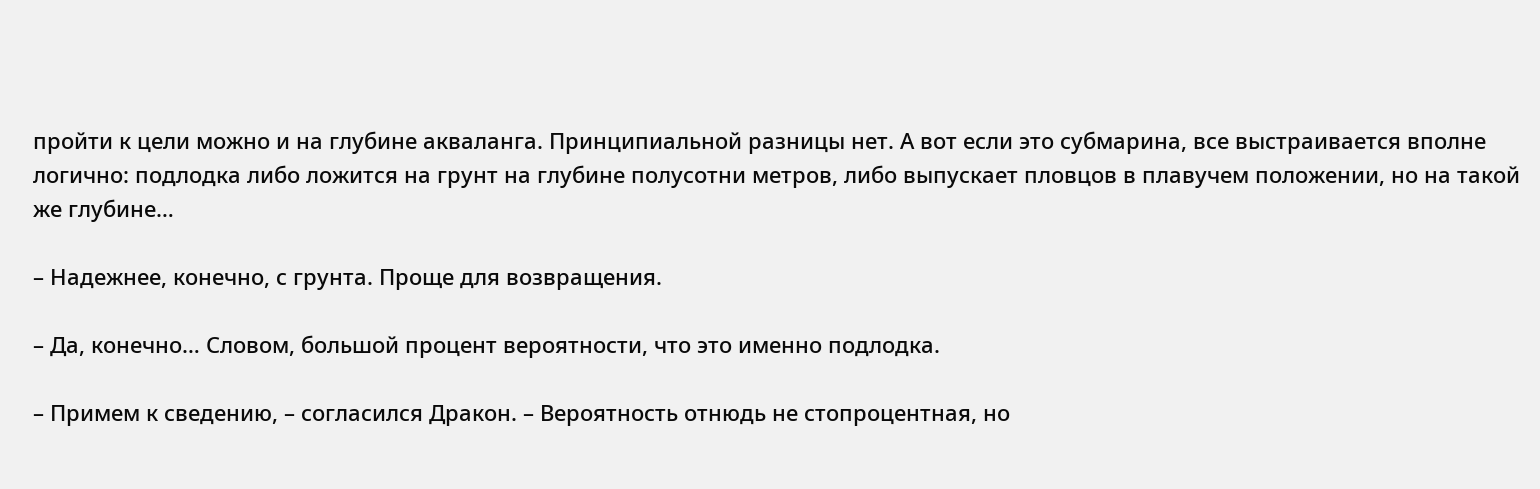пройти к цели можно и на глубине акваланга. Принципиальной разницы нет. А вот если это субмарина, все выстраивается вполне логично: подлодка либо ложится на грунт на глубине полусотни метров, либо выпускает пловцов в плавучем положении, но на такой же глубине…

– Надежнее, конечно, с грунта. Проще для возвращения.

– Да, конечно… Словом, большой процент вероятности, что это именно подлодка.

– Примем к сведению, – согласился Дракон. – Вероятность отнюдь не стопроцентная, но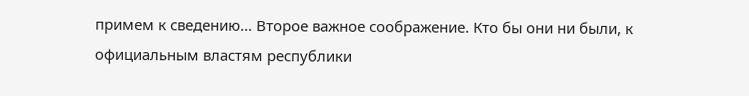примем к сведению… Второе важное соображение. Кто бы они ни были, к официальным властям республики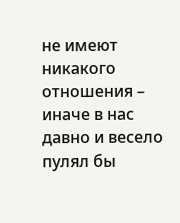не имеют никакого отношения – иначе в нас давно и весело пулял бы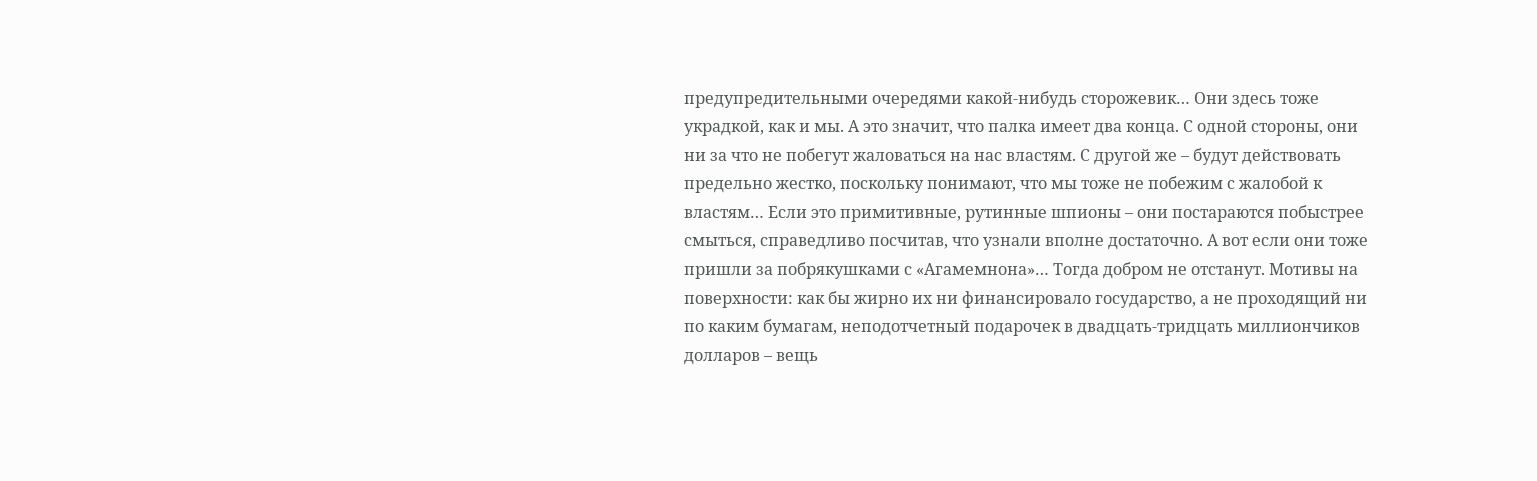предупредительными очередями какой-нибудь сторожевик… Они здесь тоже украдкой, как и мы. А это значит, что палка имеет два конца. С одной стороны, они ни за что не побегут жаловаться на нас властям. С другой же – будут действовать предельно жестко, поскольку понимают, что мы тоже не побежим с жалобой к властям… Если это примитивные, рутинные шпионы – они постараются побыстрее смыться, справедливо посчитав, что узнали вполне достаточно. А вот если они тоже пришли за побрякушками с «Агамемнона»… Тогда добром не отстанут. Мотивы на поверхности: как бы жирно их ни финансировало государство, а не проходящий ни по каким бумагам, неподотчетный подарочек в двадцать-тридцать миллиончиков долларов – вещь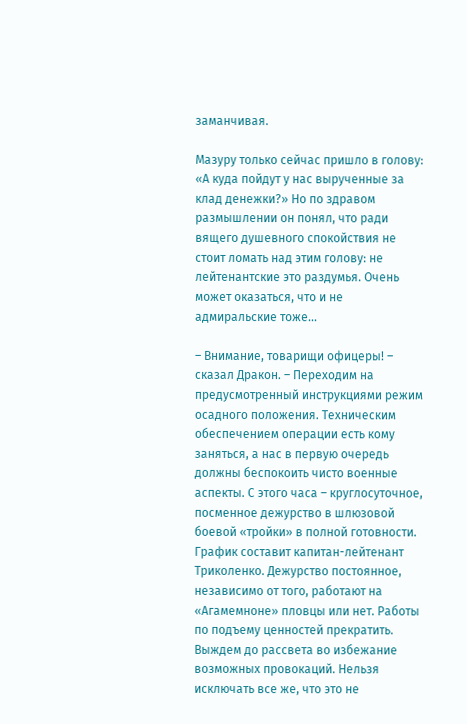заманчивая.

Мазуру только сейчас пришло в голову: «А куда пойдут у нас вырученные за клад денежки?» Но по здравом размышлении он понял, что ради вящего душевного спокойствия не стоит ломать над этим голову: не лейтенантские это раздумья. Очень может оказаться, что и не адмиральские тоже…

– Внимание, товарищи офицеры! – сказал Дракон. – Переходим на предусмотренный инструкциями режим осадного положения. Техническим обеспечением операции есть кому заняться, а нас в первую очередь должны беспокоить чисто военные аспекты. С этого часа – круглосуточное, посменное дежурство в шлюзовой боевой «тройки» в полной готовности. График составит капитан-лейтенант Триколенко. Дежурство постоянное, независимо от того, работают на «Агамемноне» пловцы или нет. Работы по подъему ценностей прекратить. Выждем до рассвета во избежание возможных провокаций. Нельзя исключать все же, что это не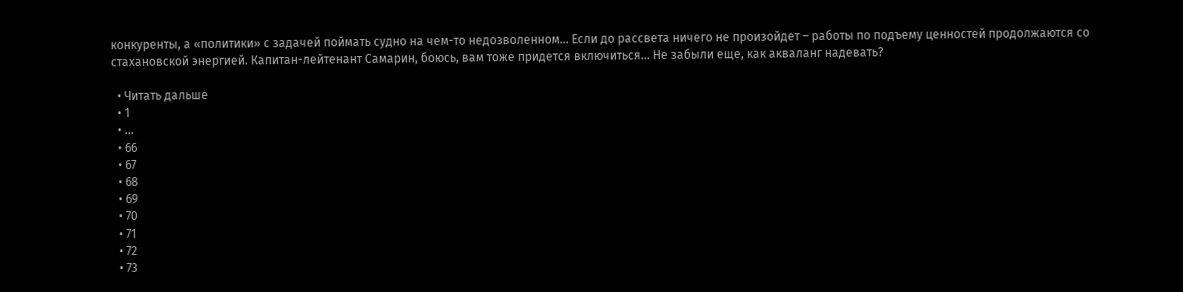конкуренты, а «политики» с задачей поймать судно на чем-то недозволенном… Если до рассвета ничего не произойдет – работы по подъему ценностей продолжаются со стахановской энергией. Капитан-лейтенант Самарин, боюсь, вам тоже придется включиться… Не забыли еще, как акваланг надевать?

  • Читать дальше
  • 1
  • ...
  • 66
  • 67
  • 68
  • 69
  • 70
  • 71
  • 72
  • 73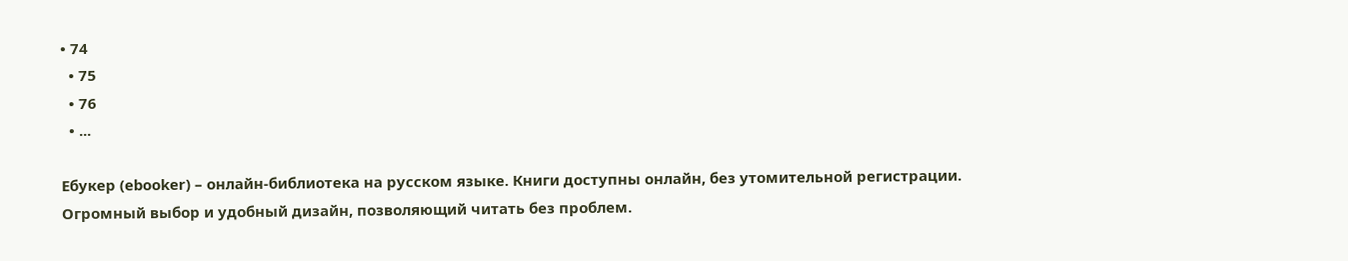• 74
  • 75
  • 76
  • ...

Ебукер (ebooker) – онлайн-библиотека на русском языке. Книги доступны онлайн, без утомительной регистрации. Огромный выбор и удобный дизайн, позволяющий читать без проблем.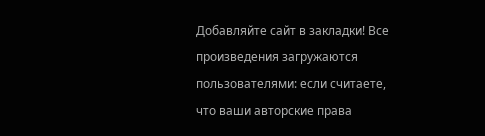Добавляйте сайт в закладки! Все произведения загружаются пользователями: если считаете, что ваши авторские права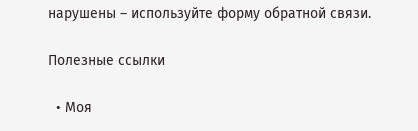нарушены – используйте форму обратной связи.

Полезные ссылки

  • Моя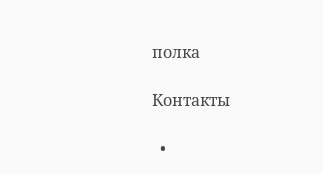полка

Контакты

  •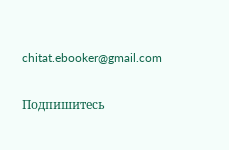chitat.ebooker@gmail.com

Подпишитесь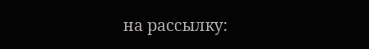на рассылку: